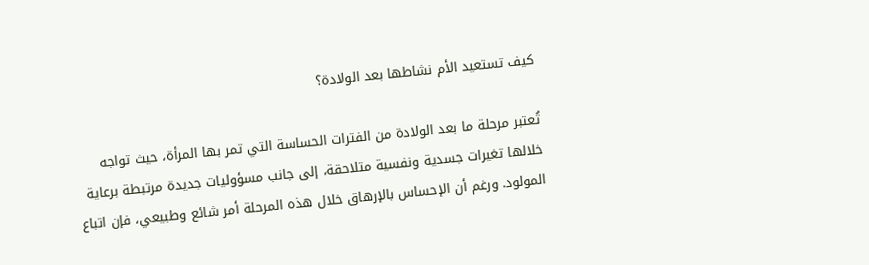كيف تستعيد الأم نشاطها بعد الولادة؟

تُعتبر مرحلة ما بعد الولادة من الفترات الحساسة التي تمر بها المرأة، حيث تواجه خلالها تغيرات جسدية ونفسية متلاحقة، إلى جانب مسؤوليات جديدة مرتبطة برعاية المولود. ورغم أن الإحساس بالإرهاق خلال هذه المرحلة أمر شائع وطبيعي، فإن اتباع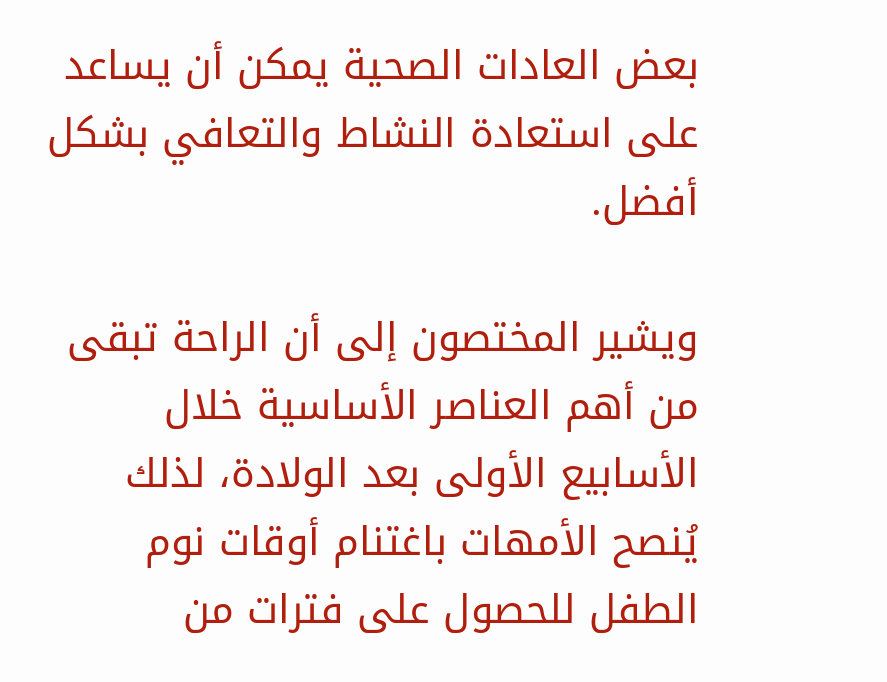بعض العادات الصحية يمكن أن يساعد على استعادة النشاط والتعافي بشكل أفضل.

ويشير المختصون إلى أن الراحة تبقى من أهم العناصر الأساسية خلال الأسابيع الأولى بعد الولادة، لذلك يُنصح الأمهات باغتنام أوقات نوم الطفل للحصول على فترات من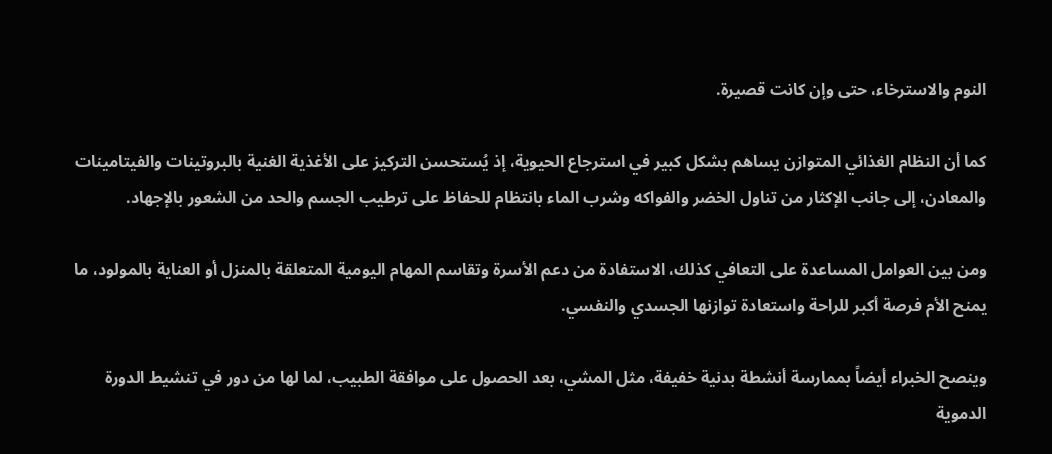النوم والاسترخاء، حتى وإن كانت قصيرة.

كما أن النظام الغذائي المتوازن يساهم بشكل كبير في استرجاع الحيوية، إذ يُستحسن التركيز على الأغذية الغنية بالبروتينات والفيتامينات والمعادن، إلى جانب الإكثار من تناول الخضر والفواكه وشرب الماء بانتظام للحفاظ على ترطيب الجسم والحد من الشعور بالإجهاد.

ومن بين العوامل المساعدة على التعافي كذلك، الاستفادة من دعم الأسرة وتقاسم المهام اليومية المتعلقة بالمنزل أو العناية بالمولود، ما يمنح الأم فرصة أكبر للراحة واستعادة توازنها الجسدي والنفسي.

وينصح الخبراء أيضاً بممارسة أنشطة بدنية خفيفة، مثل المشي، بعد الحصول على موافقة الطبيب، لما لها من دور في تنشيط الدورة الدموية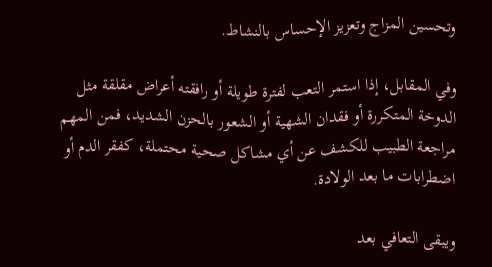وتحسين المزاج وتعزيز الإحساس بالنشاط.

وفي المقابل، إذا استمر التعب لفترة طويلة أو رافقته أعراض مقلقة مثل الدوخة المتكررة أو فقدان الشهية أو الشعور بالحزن الشديد، فمن المهم مراجعة الطبيب للكشف عن أي مشاكل صحية محتملة، كفقر الدم أو اضطرابات ما بعد الولادة.

ويبقى التعافي بعد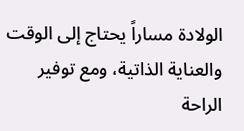الولادة مساراً يحتاج إلى الوقت والعناية الذاتية، ومع توفير الراحة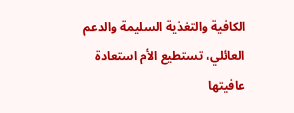الكافية والتغذية السليمة والدعم العائلي، تستطيع الأم استعادة عافيتها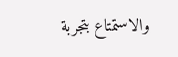والاستمتاع بتجربة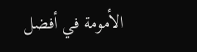الأمومة في أفضل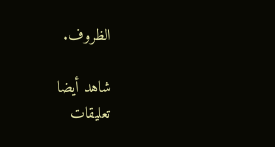الظروف.

شاهد أيضا
تعليقات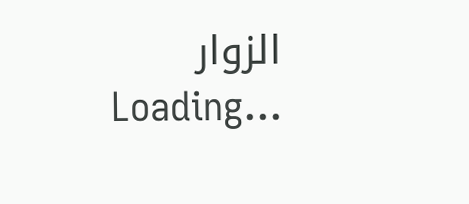الزوار
Loading...